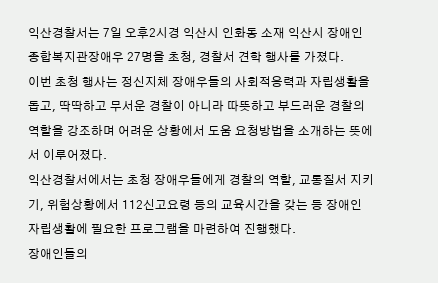익산경찰서는 7일 오후2시경 익산시 인화동 소재 익산시 장애인 종합복지관장애우 27명을 초청, 경찰서 견학 행사를 가졌다.
이번 초청 행사는 정신지체 장애우들의 사회적응력과 자립생활을 돕고, 딱딱하고 무서운 경찰이 아니라 따뜻하고 부드러운 경찰의 역할을 강조하며 어려운 상황에서 도움 요청방법을 소개하는 뜻에서 이루어졌다.
익산경찰서에서는 초청 장애우들에게 경찰의 역할, 교통질서 지키기, 위험상황에서 112신고요령 등의 교육시간을 갖는 등 장애인 자립생활에 필요한 프로그램을 마련하여 진행했다.
장애인들의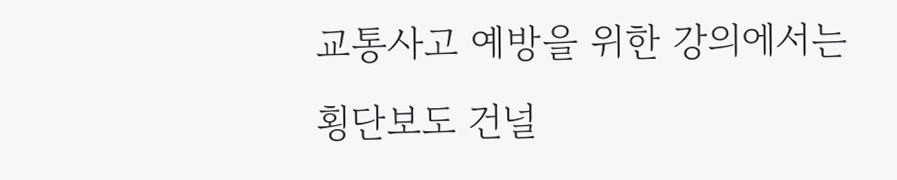교통사고 예방을 위한 강의에서는 횡단보도 건널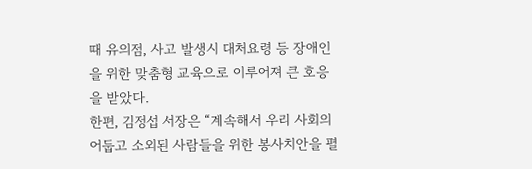때 유의점, 사고 발생시 대처요령 등 장애인을 위한 맞춤형 교육으로 이루어져 큰 호응을 받았다.
한편, 김정섭 서장은 “계속해서 우리 사회의 어둡고 소외된 사람들을 위한 봉사치안을 펼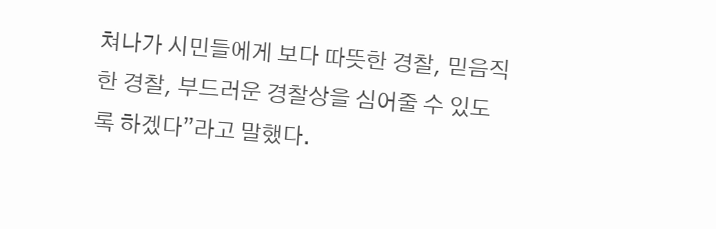쳐나가 시민들에게 보다 따뜻한 경찰, 믿음직한 경찰, 부드러운 경찰상을 심어줄 수 있도록 하겠다”라고 말했다.